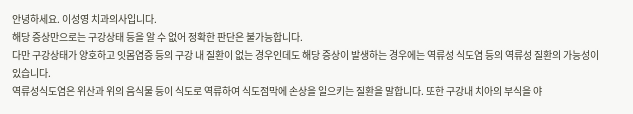안녕하세요. 이성영 치과의사입니다.
해당 증상만으로는 구강상태 등을 알 수 없어 정확한 판단은 불가능합니다.
다만 구강상태가 양호하고 잇몸염증 등의 구강 내 질환이 없는 경우인데도 해당 증상이 발생하는 경우에는 역류성 식도염 등의 역류성 질환의 가능성이 있습니다.
역류성식도염은 위산과 위의 음식물 등이 식도로 역류하여 식도점막에 손상을 일으키는 질환을 말합니다. 또한 구강내 치아의 부식을 야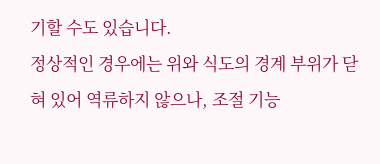기할 수도 있습니다.
정상적인 경우에는 위와 식도의 경계 부위가 닫혀 있어 역류하지 않으나, 조절 기능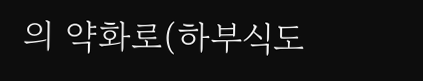의 약화로(하부식도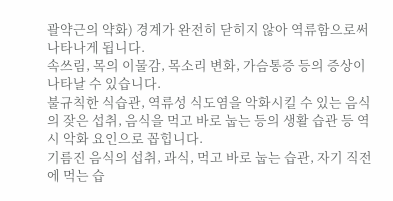괄약근의 약화) 경계가 완전히 닫히지 않아 역류함으로써 나타나게 됩니다.
속쓰림, 목의 이물감, 목소리 변화, 가슴통증 등의 증상이 나타날 수 있습니다.
불규칙한 식습관, 역류성 식도염을 악화시킬 수 있는 음식의 잦은 섭취, 음식을 먹고 바로 눕는 등의 생활 습관 등 역시 악화 요인으로 꼽힙니다.
기름진 음식의 섭취, 과식, 먹고 바로 눕는 습관, 자기 직전에 먹는 습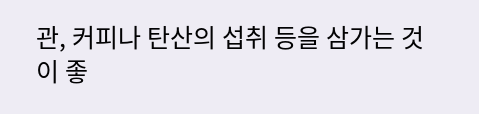관, 커피나 탄산의 섭취 등을 삼가는 것이 좋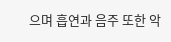으며 흡연과 음주 또한 악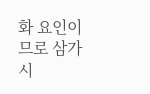화 요인이므로 삼가시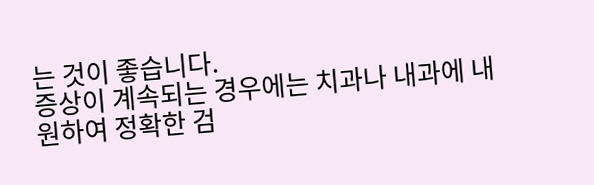는 것이 좋습니다.
증상이 계속되는 경우에는 치과나 내과에 내원하여 정확한 검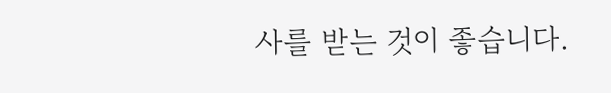사를 받는 것이 좋습니다.